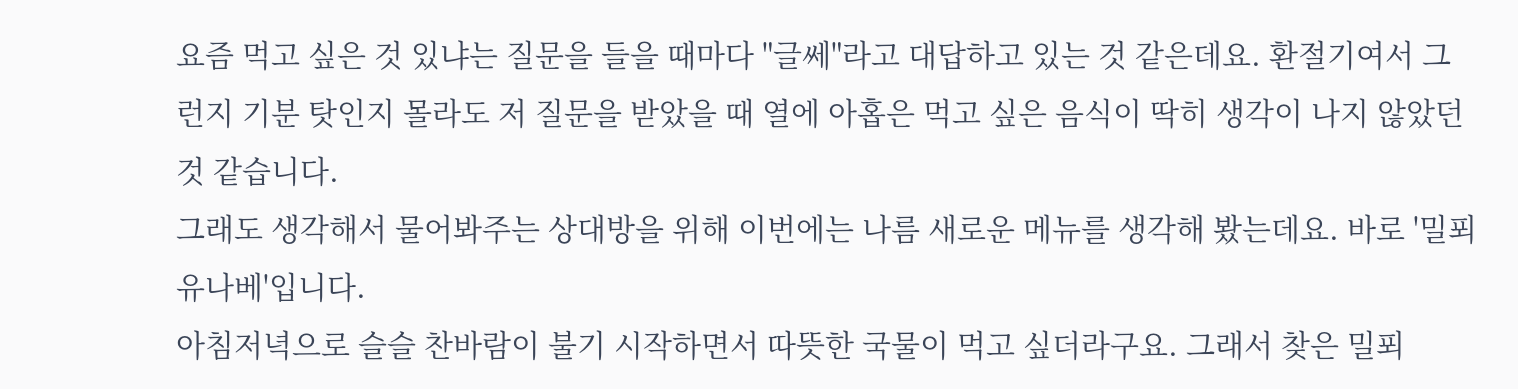요즘 먹고 싶은 것 있냐는 질문을 들을 때마다 "글쎄"라고 대답하고 있는 것 같은데요. 환절기여서 그런지 기분 탓인지 몰라도 저 질문을 받았을 때 열에 아홉은 먹고 싶은 음식이 딱히 생각이 나지 않았던 것 같습니다.
그래도 생각해서 물어봐주는 상대방을 위해 이번에는 나름 새로운 메뉴를 생각해 봤는데요. 바로 '밀푀유나베'입니다.
아침저녁으로 슬슬 찬바람이 불기 시작하면서 따뜻한 국물이 먹고 싶더라구요. 그래서 찾은 밀푀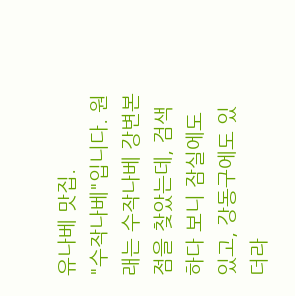유나베 맛집.
"수작나베"입니다. 원래는 수작나베 강변본점을 찾았는데, 검색하다 보니 잠실에도 있고, 강동구에도 있더라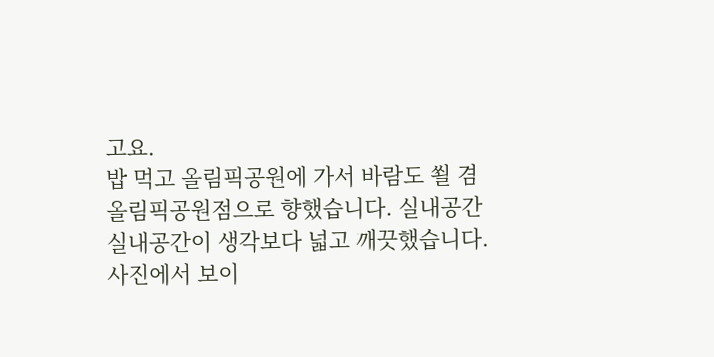고요.
밥 먹고 올림픽공원에 가서 바람도 쐴 겸 올림픽공원점으로 향했습니다. 실내공간 실내공간이 생각보다 넓고 깨끗했습니다.
사진에서 보이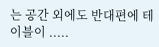는 공간 외에도 반대편에 테이블이 .....